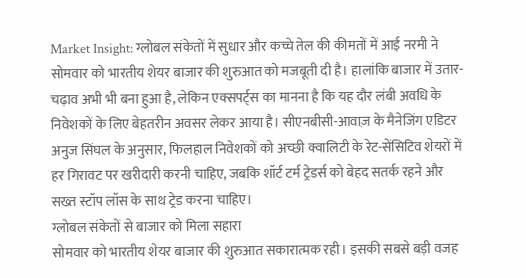Market Insight: ग्लोबल संकेतों में सुधार और कच्चे तेल की कीमतों में आई नरमी ने सोमवार को भारतीय शेयर बाजार की शुरुआत को मजबूती दी है। हालांकि बाजार में उतार-चढ़ाव अभी भी बना हुआ है, लेकिन एक्सपर्ट्स का मानना है कि यह दौर लंबी अवधि के निवेशकों के लिए बेहतरीन अवसर लेकर आया है। सीएनबीसी-आवाज़ के मैनेजिंग एडिटर अनुज सिंघल के अनुसार, फिलहाल निवेशकों को अच्छी क्वालिटी के रेट-सेंसिटिव शेयरों में हर गिरावट पर खरीदारी करनी चाहिए, जबकि शॉर्ट टर्म ट्रेडर्स को बेहद सतर्क रहने और सख्त स्टॉप लॉस के साथ ट्रेड करना चाहिए।
ग्लोबल संकेतों से बाजार को मिला सहारा
सोमवार को भारतीय शेयर बाजार की शुरुआत सकारात्मक रही। इसकी सबसे बड़ी वजह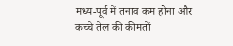मध्य-पूर्व में तनाव कम होना और कच्चे तेल की कीमतों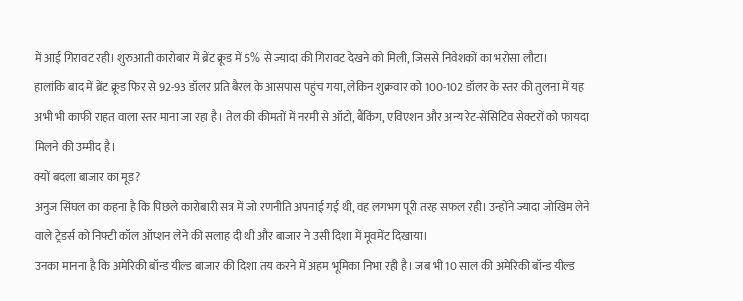में आई गिरावट रही। शुरुआती कारोबार में ब्रेंट क्रूड में 5% से ज्यादा की गिरावट देखने को मिली, जिससे निवेशकों का भरोसा लौटा।
हालांकि बाद में ब्रेंट क्रूड फिर से 92-93 डॉलर प्रति बैरल के आसपास पहुंच गया, लेकिन शुक्रवार को 100-102 डॉलर के स्तर की तुलना में यह अभी भी काफी राहत वाला स्तर माना जा रहा है। तेल की कीमतों में नरमी से ऑटो, बैंकिंग, एविएशन और अन्य रेट-सेंसिटिव सेक्टरों को फायदा मिलने की उम्मीद है।
क्यों बदला बाजार का मूड?
अनुज सिंघल का कहना है कि पिछले कारोबारी सत्र में जो रणनीति अपनाई गई थी, वह लगभग पूरी तरह सफल रही। उन्होंने ज्यादा जोखिम लेने वाले ट्रेडर्स को निफ्टी कॉल ऑप्शन लेने की सलाह दी थी और बाजार ने उसी दिशा में मूवमेंट दिखाया।
उनका मानना है कि अमेरिकी बॉन्ड यील्ड बाजार की दिशा तय करने में अहम भूमिका निभा रही है। जब भी 10 साल की अमेरिकी बॉन्ड यील्ड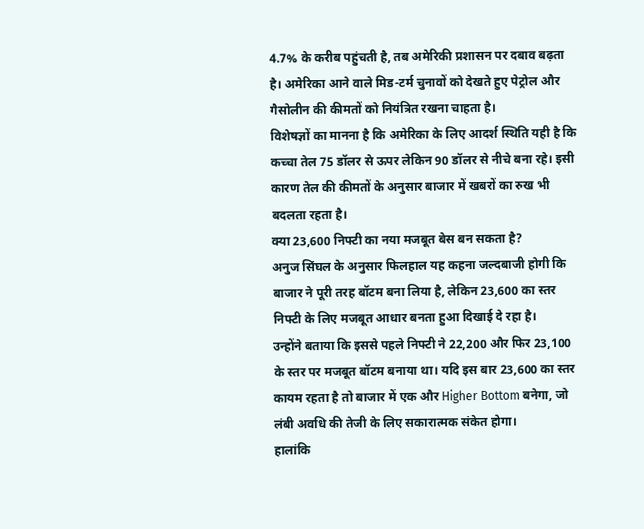4.7% के करीब पहुंचती है, तब अमेरिकी प्रशासन पर दबाव बढ़ता है। अमेरिका आने वाले मिड-टर्म चुनावों को देखते हुए पेट्रोल और गैसोलीन की कीमतों को नियंत्रित रखना चाहता है।
विशेषज्ञों का मानना है कि अमेरिका के लिए आदर्श स्थिति यही है कि कच्चा तेल 75 डॉलर से ऊपर लेकिन 90 डॉलर से नीचे बना रहे। इसी कारण तेल की कीमतों के अनुसार बाजार में खबरों का रुख भी बदलता रहता है।
क्या 23,600 निफ्टी का नया मजबूत बेस बन सकता है?
अनुज सिंघल के अनुसार फिलहाल यह कहना जल्दबाजी होगी कि बाजार ने पूरी तरह बॉटम बना लिया है, लेकिन 23,600 का स्तर निफ्टी के लिए मजबूत आधार बनता हुआ दिखाई दे रहा है।
उन्होंने बताया कि इससे पहले निफ्टी ने 22,200 और फिर 23,100 के स्तर पर मजबूत बॉटम बनाया था। यदि इस बार 23,600 का स्तर कायम रहता है तो बाजार में एक और Higher Bottom बनेगा, जो लंबी अवधि की तेजी के लिए सकारात्मक संकेत होगा।
हालांकि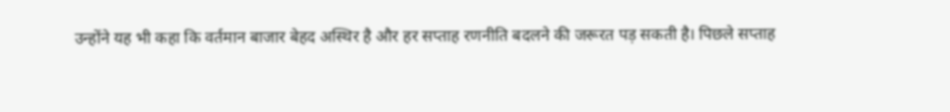उन्होंने यह भी कहा कि वर्तमान बाजार बेहद अस्थिर है और हर सप्ताह रणनीति बदलने की जरूरत पड़ सकती है। पिछले सप्ताह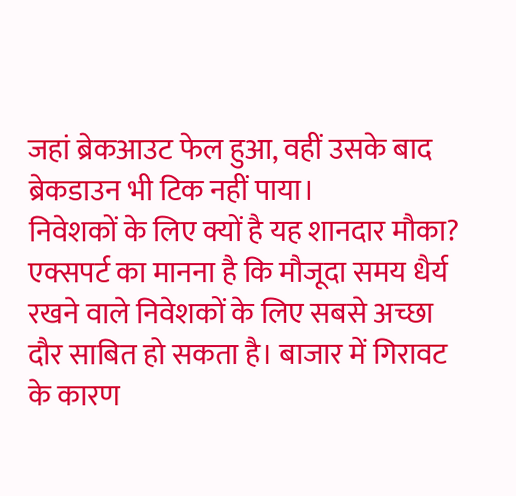जहां ब्रेकआउट फेल हुआ, वहीं उसके बाद ब्रेकडाउन भी टिक नहीं पाया।
निवेशकों के लिए क्यों है यह शानदार मौका?
एक्सपर्ट का मानना है कि मौजूदा समय धैर्य रखने वाले निवेशकों के लिए सबसे अच्छा दौर साबित हो सकता है। बाजार में गिरावट के कारण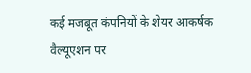कई मजबूत कंपनियों के शेयर आकर्षक वैल्यूएशन पर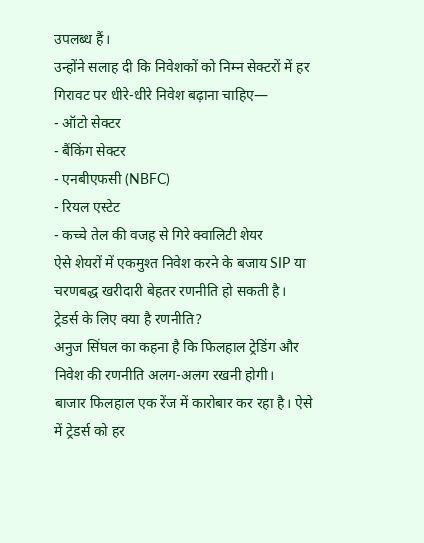उपलब्ध हैं।
उन्होंने सलाह दी कि निवेशकों को निम्न सेक्टरों में हर गिरावट पर धीरे-धीरे निवेश बढ़ाना चाहिए—
- ऑटो सेक्टर
- बैंकिंग सेक्टर
- एनबीएफसी (NBFC)
- रियल एस्टेट
- कच्चे तेल की वजह से गिरे क्वालिटी शेयर
ऐसे शेयरों में एकमुश्त निवेश करने के बजाय SIP या चरणबद्ध खरीदारी बेहतर रणनीति हो सकती है।
ट्रेडर्स के लिए क्या है रणनीति?
अनुज सिंघल का कहना है कि फिलहाल ट्रेडिंग और निवेश की रणनीति अलग-अलग रखनी होगी।
बाजार फिलहाल एक रेंज में कारोबार कर रहा है। ऐसे में ट्रेडर्स को हर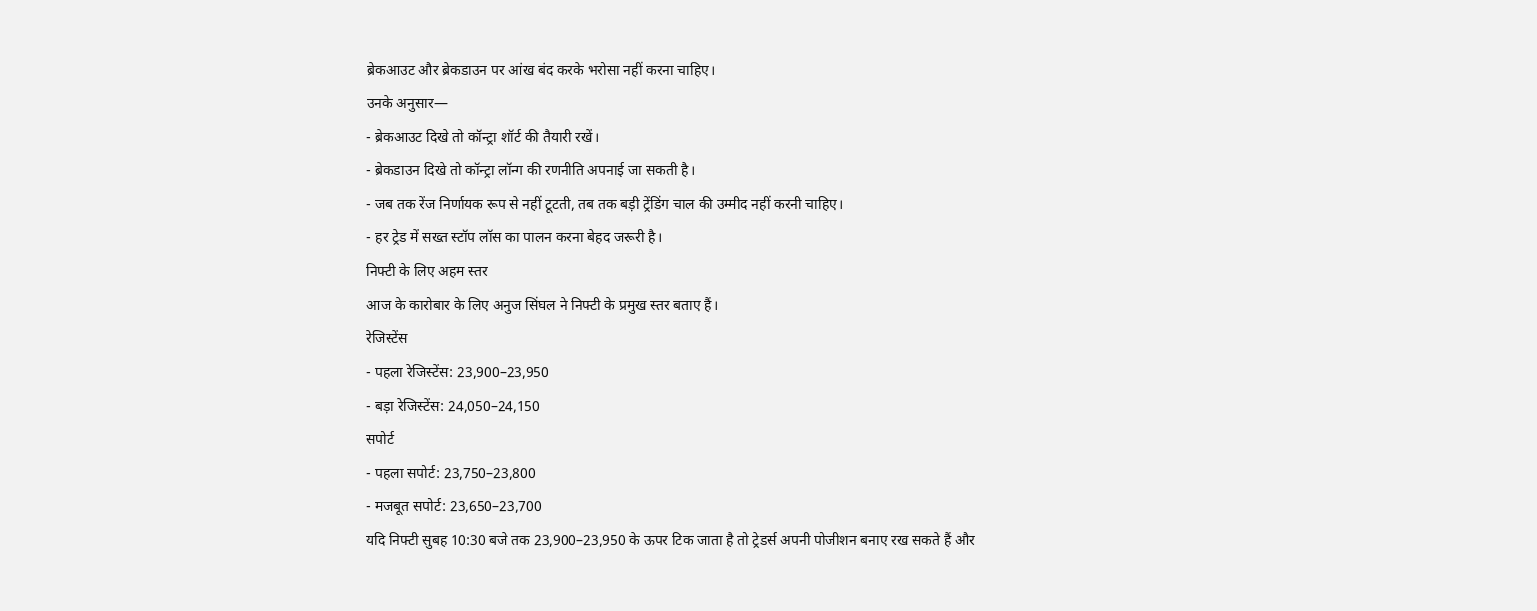ब्रेकआउट और ब्रेकडाउन पर आंख बंद करके भरोसा नहीं करना चाहिए।
उनके अनुसार—
- ब्रेकआउट दिखे तो कॉन्ट्रा शॉर्ट की तैयारी रखें।
- ब्रेकडाउन दिखे तो कॉन्ट्रा लॉन्ग की रणनीति अपनाई जा सकती है।
- जब तक रेंज निर्णायक रूप से नहीं टूटती, तब तक बड़ी ट्रेंडिंग चाल की उम्मीद नहीं करनी चाहिए।
- हर ट्रेड में सख्त स्टॉप लॉस का पालन करना बेहद जरूरी है।
निफ्टी के लिए अहम स्तर
आज के कारोबार के लिए अनुज सिंघल ने निफ्टी के प्रमुख स्तर बताए हैं।
रेजिस्टेंस
- पहला रेजिस्टेंस: 23,900–23,950
- बड़ा रेजिस्टेंस: 24,050–24,150
सपोर्ट
- पहला सपोर्ट: 23,750–23,800
- मजबूत सपोर्ट: 23,650–23,700
यदि निफ्टी सुबह 10:30 बजे तक 23,900–23,950 के ऊपर टिक जाता है तो ट्रेडर्स अपनी पोजीशन बनाए रख सकते हैं और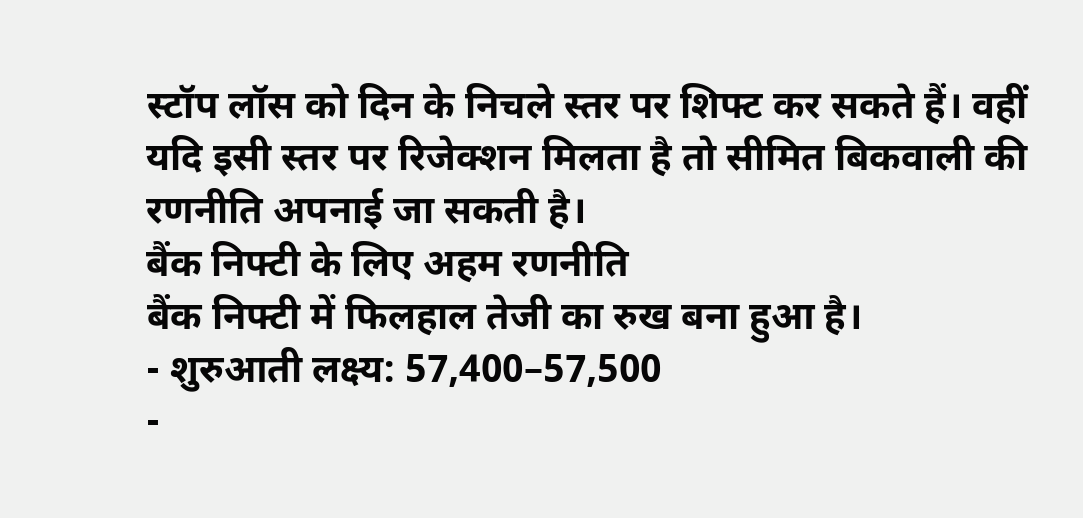स्टॉप लॉस को दिन के निचले स्तर पर शिफ्ट कर सकते हैं। वहीं यदि इसी स्तर पर रिजेक्शन मिलता है तो सीमित बिकवाली की रणनीति अपनाई जा सकती है।
बैंक निफ्टी के लिए अहम रणनीति
बैंक निफ्टी में फिलहाल तेजी का रुख बना हुआ है।
- शुरुआती लक्ष्य: 57,400–57,500
-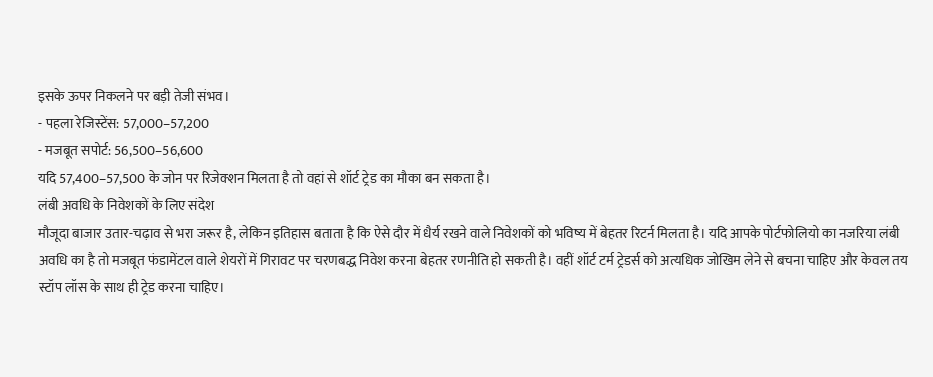इसके ऊपर निकलने पर बड़ी तेजी संभव।
- पहला रेजिस्टेंस: 57,000–57,200
- मजबूत सपोर्ट: 56,500–56,600
यदि 57,400–57,500 के जोन पर रिजेक्शन मिलता है तो वहां से शॉर्ट ट्रेड का मौका बन सकता है।
लंबी अवधि के निवेशकों के लिए संदेश
मौजूदा बाजार उतार-चढ़ाव से भरा जरूर है, लेकिन इतिहास बताता है कि ऐसे दौर में धैर्य रखने वाले निवेशकों को भविष्य में बेहतर रिटर्न मिलता है। यदि आपके पोर्टफोलियो का नजरिया लंबी अवधि का है तो मजबूत फंडामेंटल वाले शेयरों में गिरावट पर चरणबद्ध निवेश करना बेहतर रणनीति हो सकती है। वहीं शॉर्ट टर्म ट्रेडर्स को अत्यधिक जोखिम लेने से बचना चाहिए और केवल तय स्टॉप लॉस के साथ ही ट्रेड करना चाहिए।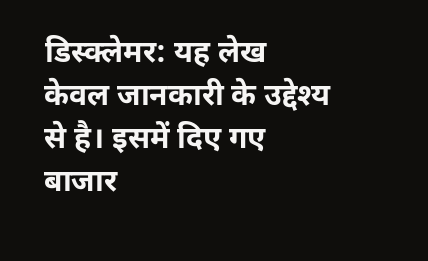डिस्क्लेमर: यह लेख केवल जानकारी के उद्देश्य से है। इसमें दिए गए बाजार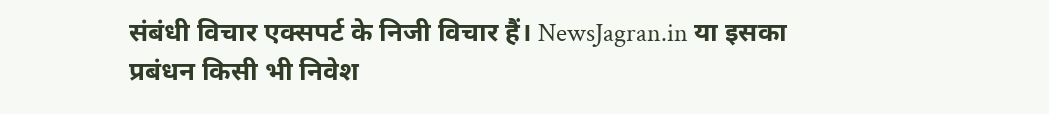संबंधी विचार एक्सपर्ट के निजी विचार हैं। NewsJagran.in या इसका प्रबंधन किसी भी निवेश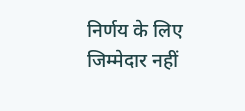निर्णय के लिए जिम्मेदार नहीं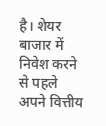है। शेयर बाजार में निवेश करने से पहले अपने वित्तीय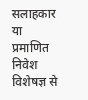सलाहकार या प्रमाणित निवेश विशेषज्ञ से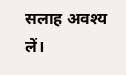सलाह अवश्य लें।